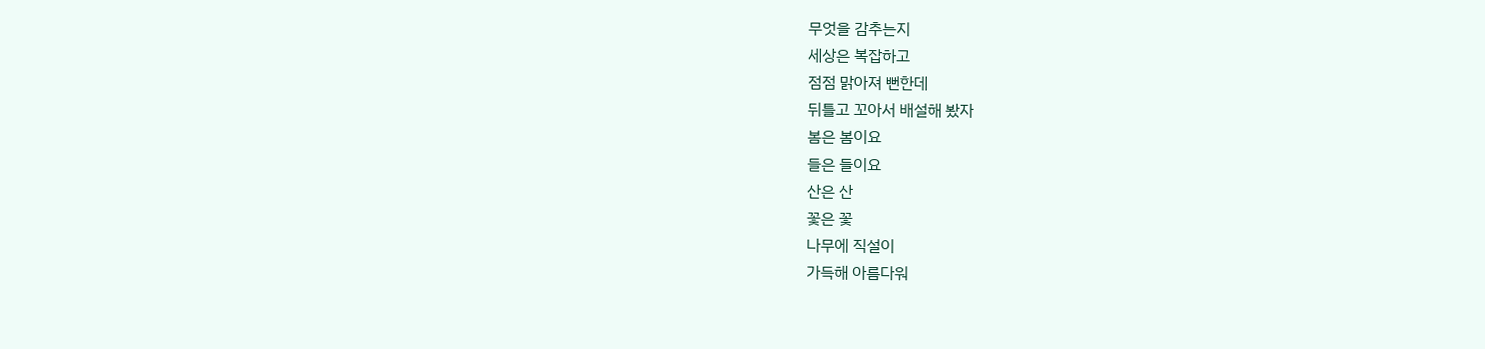무엇을 감추는지
세상은 복잡하고
점점 맑아져 뻔한데
뒤틀고 꼬아서 배설해 봤자
봄은 봄이요
들은 들이요
산은 산
꽃은 꽃
나무에 직설이
가득해 아름다워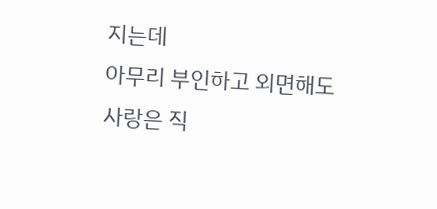지는데
아무리 부인하고 외면해도
사랑은 직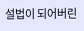설법이 되어버린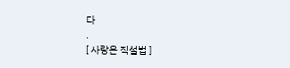다
.
[ 사랑은 직설법 ]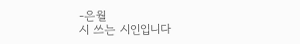-은월
시 쓰는 시인입니다